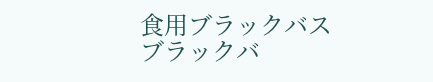食用ブラックバス
ブラックバ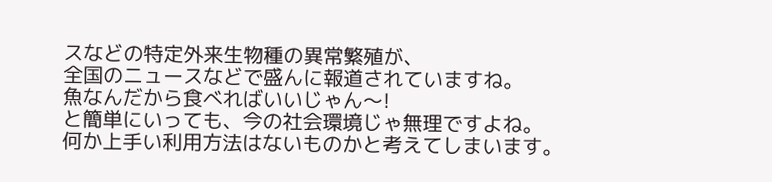スなどの特定外来生物種の異常繁殖が、
全国のニュースなどで盛んに報道されていますね。
魚なんだから食べればいいじゃん〜!
と簡単にいっても、今の社会環境じゃ無理ですよね。
何か上手い利用方法はないものかと考えてしまいます。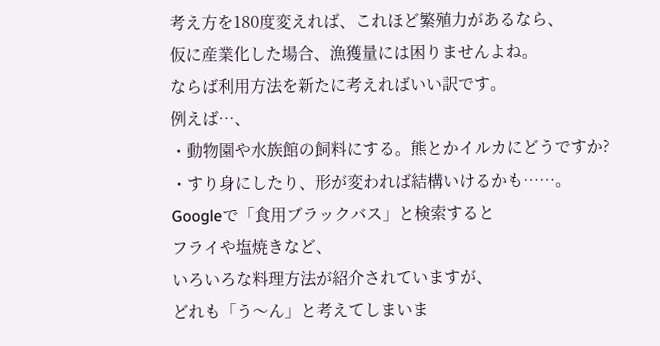考え方を180度変えれば、これほど繁殖力があるなら、
仮に産業化した場合、漁獲量には困りませんよね。
ならば利用方法を新たに考えればいい訳です。
例えば…、
・動物園や水族館の飼料にする。熊とかイルカにどうですか?
・すり身にしたり、形が変われば結構いけるかも……。
Googleで「食用ブラックバス」と検索すると
フライや塩焼きなど、
いろいろな料理方法が紹介されていますが、
どれも「う〜ん」と考えてしまいま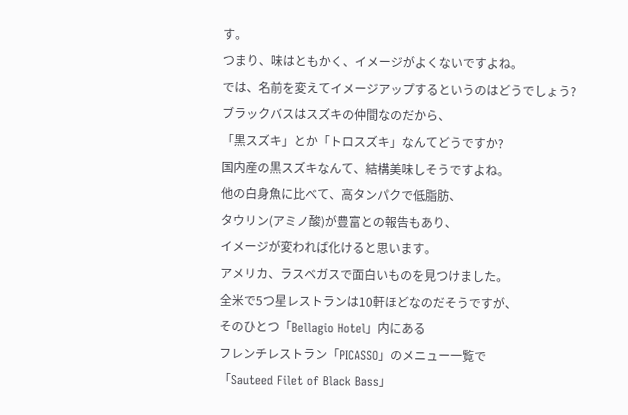す。
つまり、味はともかく、イメージがよくないですよね。
では、名前を変えてイメージアップするというのはどうでしょう?
ブラックバスはスズキの仲間なのだから、
「黒スズキ」とか「トロスズキ」なんてどうですか?
国内産の黒スズキなんて、結構美味しそうですよね。
他の白身魚に比べて、高タンパクで低脂肪、
タウリン(アミノ酸)が豊富との報告もあり、
イメージが変われば化けると思います。
アメリカ、ラスベガスで面白いものを見つけました。
全米で5つ星レストランは10軒ほどなのだそうですが、
そのひとつ「Bellagio Hotel」内にある
フレンチレストラン「PICASSO」のメニュー一覧で
「Sauteed Filet of Black Bass」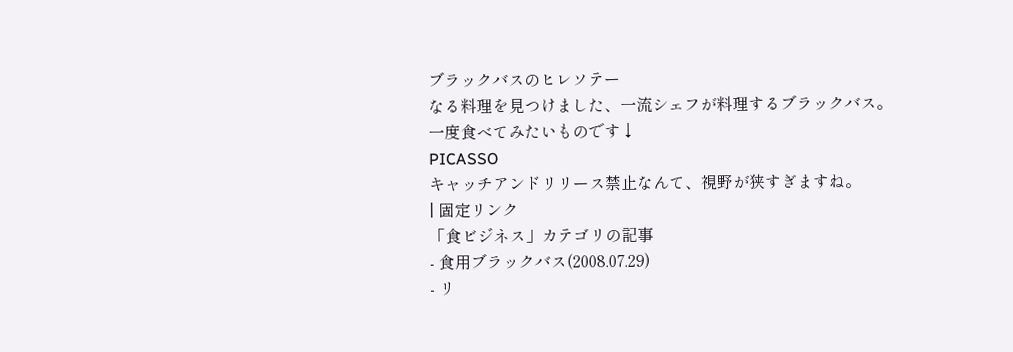ブラックバスのヒレソテー
なる料理を見つけました、一流シェフが料理するブラックバス。
一度食べてみたいものです↓
PICASSO
キャッチアンドリリース禁止なんて、視野が狭すぎますね。
| 固定リンク
「食ビジネス」カテゴリの記事
- 食用ブラックバス(2008.07.29)
- リ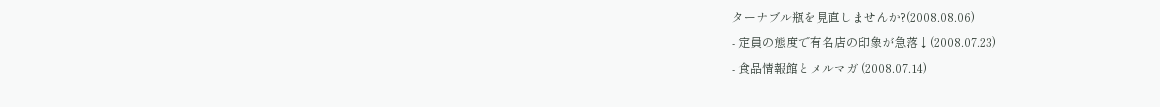ターナブル瓶を見直しませんか?(2008.08.06)
- 定員の態度で有名店の印象が急落↓(2008.07.23)
- 食品情報館とメルマガ (2008.07.14)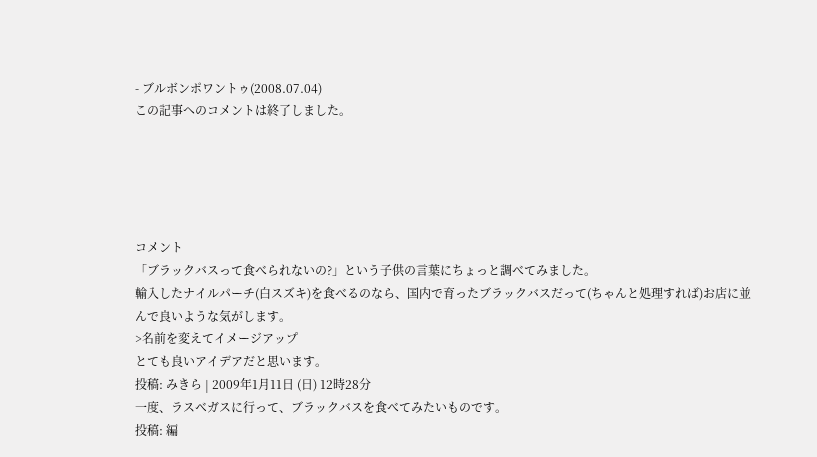- ブルボンポワントゥ(2008.07.04)
この記事へのコメントは終了しました。





コメント
「ブラックバスって食べられないの?」という子供の言葉にちょっと調べてみました。
輸入したナイルパーチ(白スズキ)を食べるのなら、国内で育ったブラックバスだって(ちゃんと処理すれば)お店に並んで良いような気がします。
>名前を変えてイメージアップ
とても良いアイデアだと思います。
投稿: みきら | 2009年1月11日 (日) 12時28分
一度、ラスベガスに行って、ブラックバスを食べてみたいものです。
投稿: 編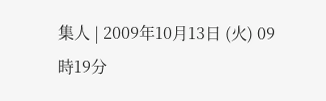集人 | 2009年10月13日 (火) 09時19分